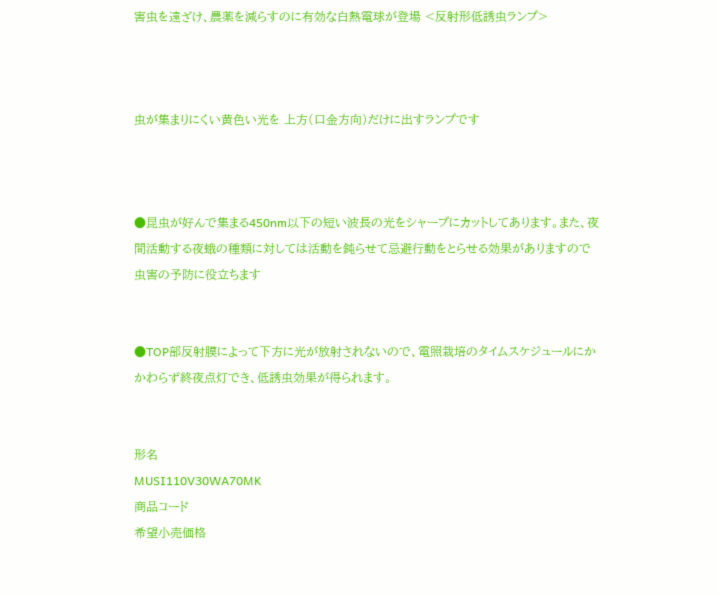害虫を遠ざけ、農薬を減らすのに有効な白熱電球が登場 <反射形低誘虫ランプ>



虫が集まりにくい黄色い光を 上方(口金方向)だけに出すランプです



●昆虫が好んで集まる450nm以下の短い波長の光をシャープにカットしてあります。また、夜間活動する夜蛾の種類に対しては活動を鈍らせて忌避行動をとらせる効果がありますので虫害の予防に役立ちます


●TOP部反射膜によって下方に光が放射されないので、電照栽培のタイムスケジュールにかかわらず終夜点灯でき、低誘虫効果が得られます。


形名
MUSI110V30WA70MK
商品コード
希望小売価格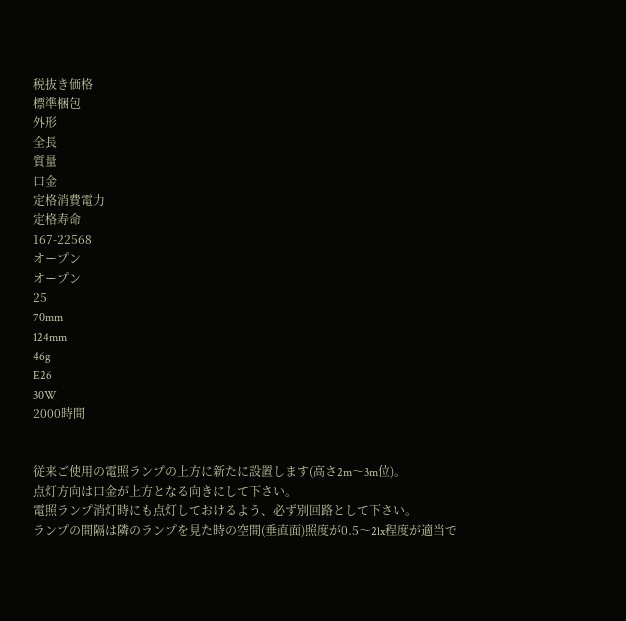税抜き価格
標準梱包
外形
全長
質量
口金
定格消費電力
定格寿命
167-22568
オープン
オープン
25
70mm
124mm
46g
E26
30W
2000時間


従来ご使用の電照ランプの上方に新たに設置します(高さ2m〜3m位)。
点灯方向は口金が上方となる向きにして下さい。
電照ランプ消灯時にも点灯しておけるよう、必ず別回路として下さい。
ランプの間隔は隣のランプを見た時の空間(垂直面)照度が0.5〜2lx程度が適当で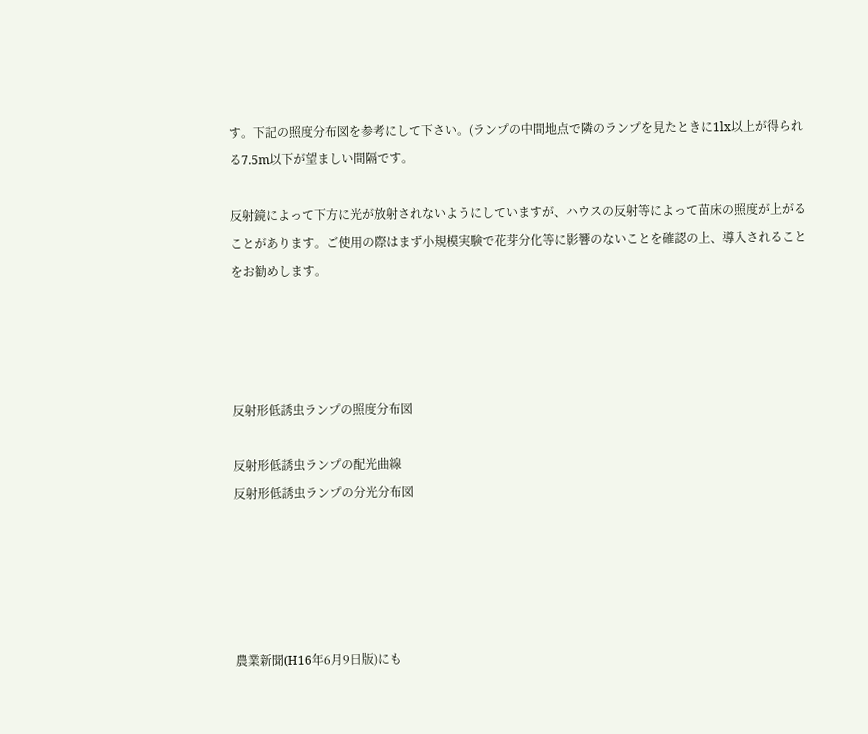す。下記の照度分布図を参考にして下さい。(ランプの中間地点で隣のランプを見たときに1lx以上が得られる7.5m以下が望ましい間隔です。

反射鏡によって下方に光が放射されないようにしていますが、ハウスの反射等によって苗床の照度が上がることがあります。ご使用の際はまず小規模実験で花芽分化等に影響のないことを確認の上、導入されることをお勧めします。




反射形低誘虫ランプの照度分布図

反射形低誘虫ランプの配光曲線
反射形低誘虫ランプの分光分布図





農業新聞(H16年6月9日版)にも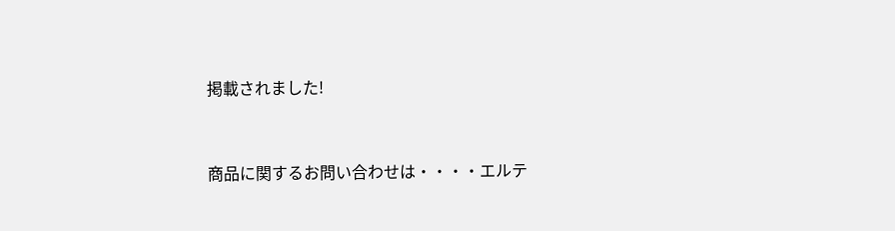掲載されました!


商品に関するお問い合わせは・・・・エルテ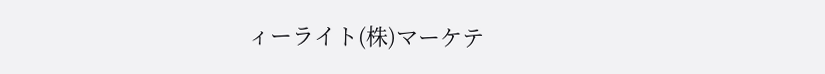ィーライト(株)マーケテ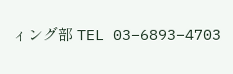ィング部 TEL 03−6893−4703